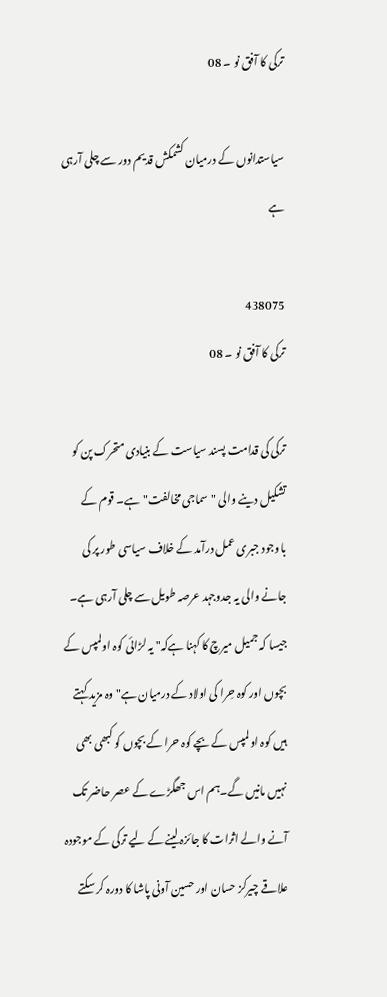ترکی کا آفق نو ۔ 08

سیاستدانوں کے درمیان کشمکش قدیم دور سے چلی آرہی ہے

438075
ترکی کا آفق نو ۔ 08

ترکی کی قدامت پسند سیاست کے بنیادی متحرک پن کو تشکیل دینے والی "سماجی مخالفت" ہے۔ قوم کے باوجود جبری عمل درآمد کے خلاف سیاسی طور پر کی جانے والی یہ جدوجہد عرصہ طویل سے چلی آرہی ہے۔ جیسا کہ جمیل میرچ کا کہنا ہےکہ" یہ لڑائی کوہ اولمپس کے بچوں اور کوہ حِرا کی اولاد کے درمیان ہے" وہ مزید کہتے ہیں کوہ اولمپس کے بچے کوہ حرا کے بچوں کو کبھی بھی نہیں مانیں گے۔ہم اس جھگڑے کے عصر حاضر تک آنے والے اثرات کا جائزہ لینے کے لیے ترکی کے موجودہ علاقے چیرکز حسان اور حسین آونی پاشا کا دورہ کر سکتے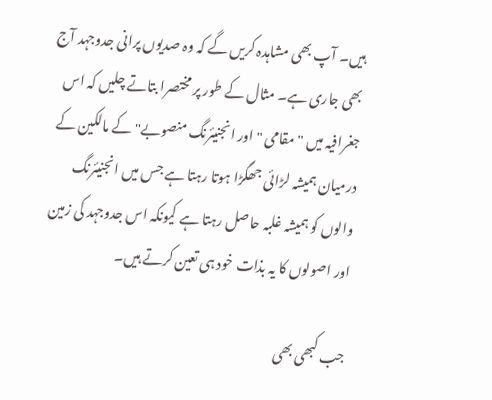ہیں۔ آپ بھی مشاہدہ کریں گے کہ وہ صدیوں پرانی جدوجہد آج بھی جاری ہے۔ مثال کے طور پر مختصرا بتاتے چلیں کہ اس جغرافیہ میں " مقامی " اور انجنیئرنگ منصوبے" کے مالکین کے درمیان ہمیشہ لڑائی جھگڑا ہوتا رہتا ہے جس میں انجنیئرنگ والوں کو ہمیشہ غلبہ حاصل رہتا ہے کیونکہ اس جدوجہد کی زمین اور اصولوں کا یہ بذات خود ہی تعین کرتے ہیں۔

جب کبھی بھی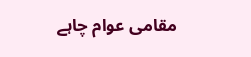مقامی عوام چاہے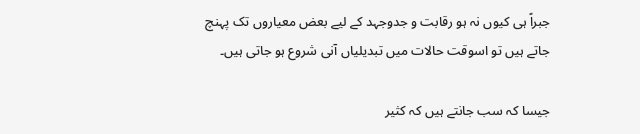جبراً ہی کیوں نہ ہو رقابت و جدوجہد کے لیے بعض معیاروں تک پہنچ جاتے ہیں تو اسوقت حالات میں تبدیلیاں آنی شروع ہو جاتی ہیں۔

جیسا کہ سب جانتے ہیں کہ کثیر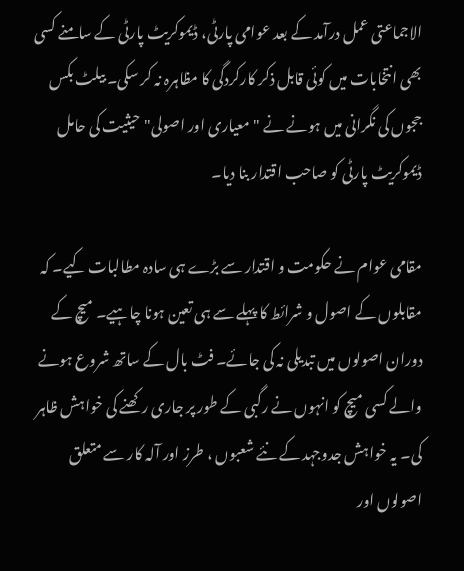الاجماعتی عمل درآمد کے بعد عوامی پارٹی، ڈیموکریٹ پارٹی کے سامنے کسی بھی انتخابات میں کوئی قابل ذکر کارکردگی کا مظاہرہ نہ کر سکی۔ بیلٹ بکس ججوں کی نگرانی میں ہونے نے " معیاری اور اصولی" حیثیت کی حامل ڈیموکریٹ پارٹی کو صاحب اقتدار بنا دیا۔

مقامی عوام نے حکومت و اقتدار سے بڑے ہی سادہ مطالبات کیے۔ کہ مقابلوں کے اصول و شرائط کا پہلے سے ہی تعین ہونا چاہیے۔ میچ کے دوران اصولوں میں تبدیلی نہ کی جائے۔ فٹ بال کے ساتھ شروع ہونے والے کسی میچ کو انہوں نے رگبی کے طور پر جاری رکھنے کی خواہش ظاہر کی۔ یہ خواہش جدوجہد کے نئے شعبوں ، طرز اور آلہ کار سے متعلق اصولوں اور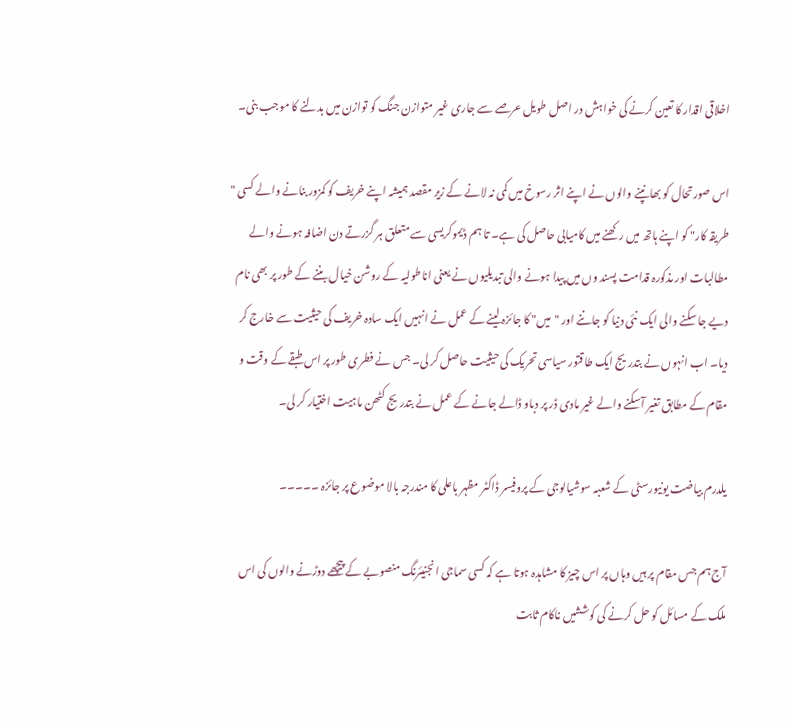اخلاقی اقدار کا تعین کرنے کی خواہش در اصل طویل عرصے سے جاری غیر متوازن جنگ کو توازن میں بدلنے کا موجب بنی۔

اس صورتحال کو بھانپنے والوں نے اپنے اثر رسوخ میں کمی نہ لانے کے زیر مقصد ہمیشہ اپنے خریف کو کمزور بنانے والے کسی " طریقہ کار" کو اپنے ہاتھ میں رکھنے میں کامیابی حاصل کی ہے۔ تا ہم ڈیموکریسی سے متعلق ہر گزرتے دن اضافہ ہونے والے مطالبات اور مذکورہ قدامت پسند وں میں پیدا ہونے والی تبدیلیوں نے یعنی اناطولیہ کے روشن خیال بننے کے طور پر بھی نام دیے جا سکنے والی ایک نئی دنیا کو جاننے اور "میں" کا جائزہ لینے کے عمل نے انہیں ایک سادہ خریف کی حیثیت سے خارج کر دیا۔ اب انہوں نے بتدریج ایک طاقتور سیاسی تحریک کی حیثیت حاصل کر لی۔ جس نے فطری طور پر اس طبقے کے وقت و مقام کے مطابق تغیر آسکنے والے غیر مادی ڈر پر دباو ڈالے جانے کے عمل نے بتدریج کٹھن ماہیت اختیار کر لی۔

یلدرم بیاضت یونیورسٹی کے شعبہ سوشیالوجی کے پروفیسر ڈاکٹر مظہر باعلی کا مندرجہ بالا موضوع پر جائزہ ۔۔۔۔۔

آج ہم جس مقام پر ہیں وہاں پر اس چیز کا مشاہدہ ہوتا ہے کہ کسی سماجی انجنیئرنگ منصوبے کے پیچھے دوڑنے والوں کی اس ملک کے مسائل کو حل کرنے کی کوششیں ناکام ثابت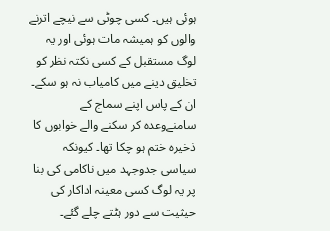ہوئی ہیں۔ کسی چوٹی سے نیچے اترنے والوں کو ہمیشہ مات ہوئی اور یہ لوگ مستقبل کے کسی نکتہ نظر کو تخلیق دینے میں کامیاب نہ ہو سکے۔ ان کے پاس اپنے سماج کے سامنےوعدہ کر سکنے والے خوابوں کا ذخیرہ ختم ہو چکا تھا۔ کیونکہ سیاسی جدوجہد میں ناکامی کی بنا پر یہ لوگ کسی معینہ اداکار کی حیثیت سے دور ہٹتے چلے گئے۔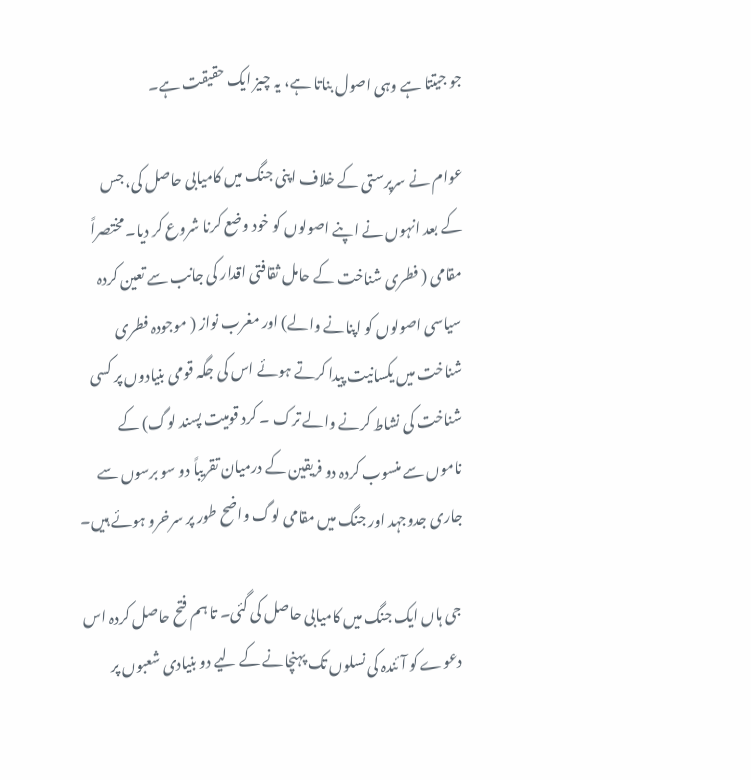جو جیتتا ہے وہی اصول بناتا ہے، یہ چیز ایک حقیقت ہے۔

عوام نے سرپرستی کے خلاف اپنی جنگ میں کامیابی حاصل کی، جس کے بعد انہوں نے اپنے اصولوں کو خود وضع کرنا شروع کر دیا۔ مختصراً مقامی ( فطری شناخت کے حامل ثقافتی اقدار کی جانب سے تعین کردہ سیاسی اصولوں کو اپنانے والے) اور مغرب نواز ( موجودہ فطری شناخت میں یکسانیت پیدا کرتے ہوئے اس کی جگہ قومی بنیادوں پر کسی شناخت کی نشاط کرنے والے ترک ۔ کرد قومیت پسند لوگ) کے ناموں سے منسوب کردہ دو فریقین کے درمیان تقریباً دو سو برسوں سے جاری جدوجہد اور جنگ میں مقامی لوگ واضح طور پر سرخرو ہوئے ہیں۔

جی ہاں ایک جنگ میں کامیابی حاصل کی گئی۔ تا ہم فتح حاصل کردہ اس دعوے کو آئندہ کی نسلوں تک پہنچانے کے لیے دو بنیادی شعبوں پر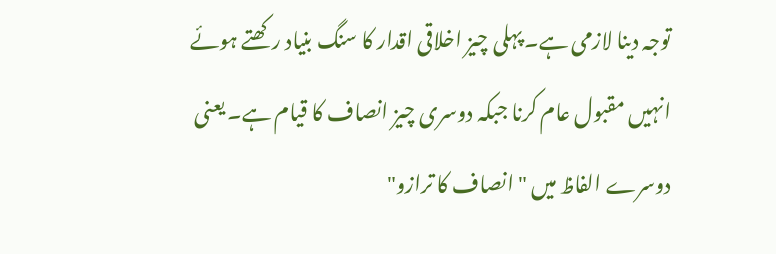توجہ دینا لازمی ہے۔ پہلی چیز اخلاقی اقدار کا سنگ بنیاد رکھتے ہوئے انہیں مقبول عام کرنا جبکہ دوسری چیز انصاف کا قیام ہے۔ یعنی دوسرے الفاظ میں " انصاف کا ترازو"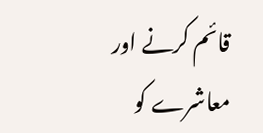قائم کرنے اور معاشرے کو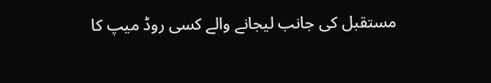مستقبل کی جانب لیجانے والے کسی روڈ میپ کا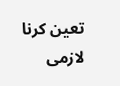تعین کرنا لازمی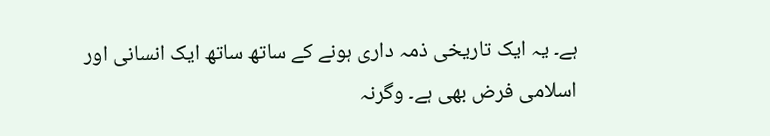ہے۔ یہ ایک تاریخی ذمہ داری ہونے کے ساتھ ساتھ ایک انسانی اور اسلامی فرض بھی ہے۔ وگرنہ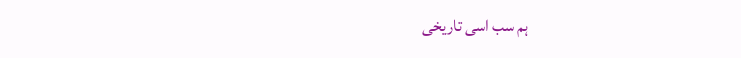ہم سب اسی تاریخی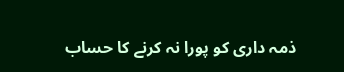ذمہ داری کو پورا نہ کرنے کا حساب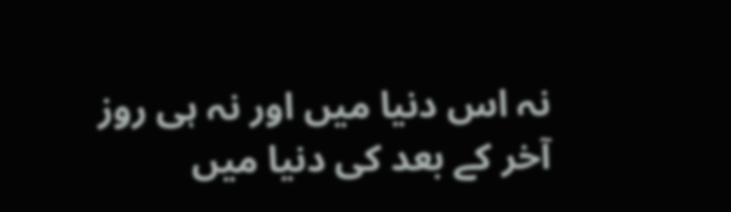نہ اس دنیا میں اور نہ ہی روز آخر کے بعد کی دنیا میں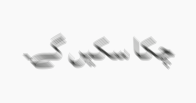چکا سکیں گے۔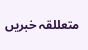متعللقہ خبریں